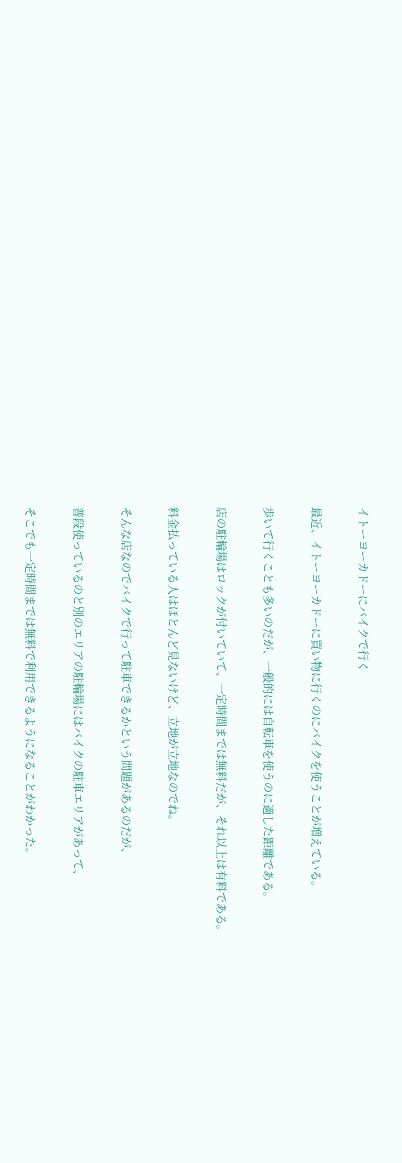イトーヨーカドーにバイクで行く

最近、イトーヨーカドーに買い物に行くのにバイクを使うことが増えている。

歩いて行くことも多いのだが、一般的には自転車を使うのに適した距離である。

店の駐輪場はロックが付いていて、一定時間までは無料だが、それ以上は有料である。

料金払っている人はほとんど見ないけど、立地が立地なのでね。

そんな店なのでバイクで行って駐車できるかという問題があるのだが、

普段使っているのと別のエリアの駐輪場にはバイクの駐車エリアがあって、

そこでも一定時間までは無料で利用できるようになることがわかった。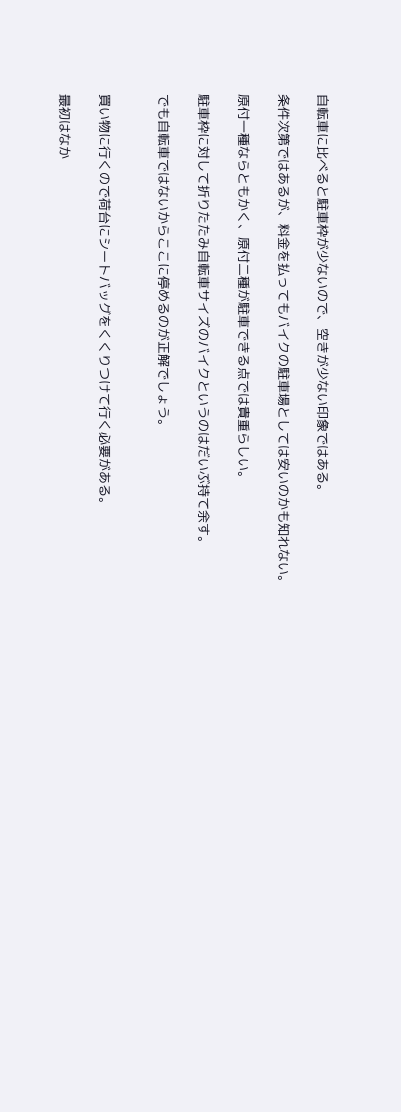自転車に比べると駐車枠が少ないので、空きが少ない印象ではある。

条件次第ではあるが、料金を払ってもバイクの駐車場としては安いのかも知れない。

原付一種ならともかく、原付二種が駐車できる点では貴重らしい。

駐車枠に対して折りたたみ自転車サイズのバイクというのはだいぶ持て余す。

でも自転車ではないからここに停めるのが正解でしょう。


買い物に行くので荷台にシートバッグをくくりつけて行く必要がある。

最初はなか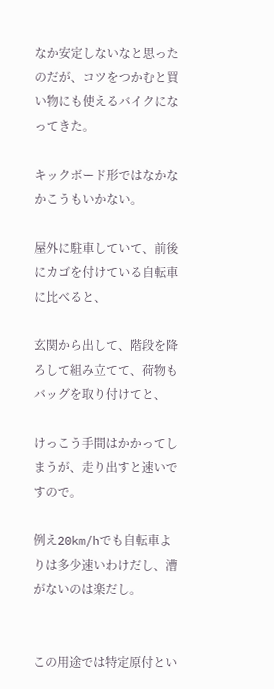なか安定しないなと思ったのだが、コツをつかむと買い物にも使えるバイクになってきた。

キックボード形ではなかなかこうもいかない。

屋外に駐車していて、前後にカゴを付けている自転車に比べると、

玄関から出して、階段を降ろして組み立てて、荷物もバッグを取り付けてと、

けっこう手間はかかってしまうが、走り出すと速いですので。

例え20km/hでも自転車よりは多少速いわけだし、漕がないのは楽だし。


この用途では特定原付とい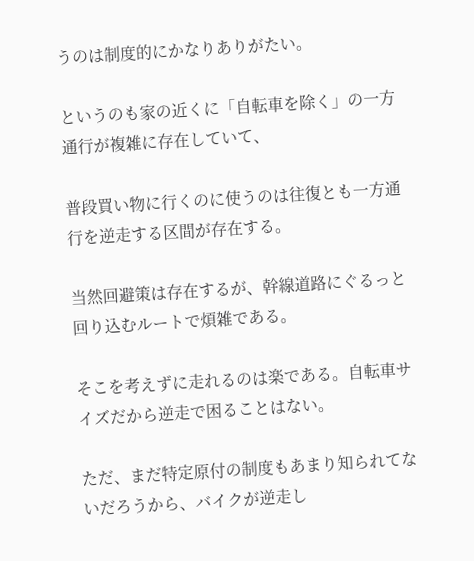うのは制度的にかなりありがたい。

というのも家の近くに「自転車を除く」の一方通行が複雑に存在していて、

普段買い物に行くのに使うのは往復とも一方通行を逆走する区間が存在する。

当然回避策は存在するが、幹線道路にぐるっと回り込むルートで煩雑である。

そこを考えずに走れるのは楽である。自転車サイズだから逆走で困ることはない。

ただ、まだ特定原付の制度もあまり知られてないだろうから、バイクが逆走し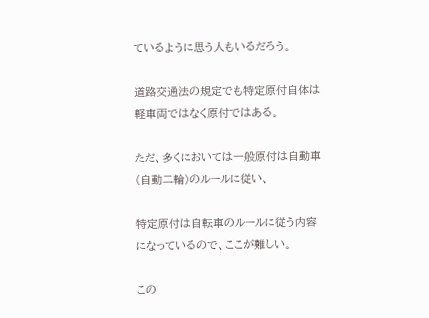ているように思う人もいるだろう。

道路交通法の規定でも特定原付自体は軽車両ではなく原付ではある。

ただ、多くにおいては一般原付は自動車(自動二輪)のルールに従い、

特定原付は自転車のルールに従う内容になっているので、ここが難しい。

この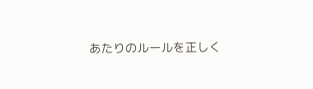あたりのルールを正しく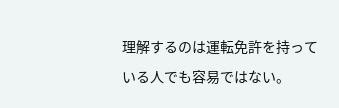理解するのは運転免許を持っている人でも容易ではない。